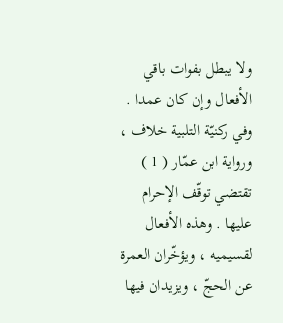ولا يبطل بفوات باقي الأفعال وإن كان عمدا . وفي ركنيّة التلبية خلاف ، ورواية ابن عمّار ( 1 ) تقتضي توقّف الإحرام عليها . وهذه الأفعال لقسيميه ، ويؤخّران العمرة عن الحجّ ، ويزيدان فيها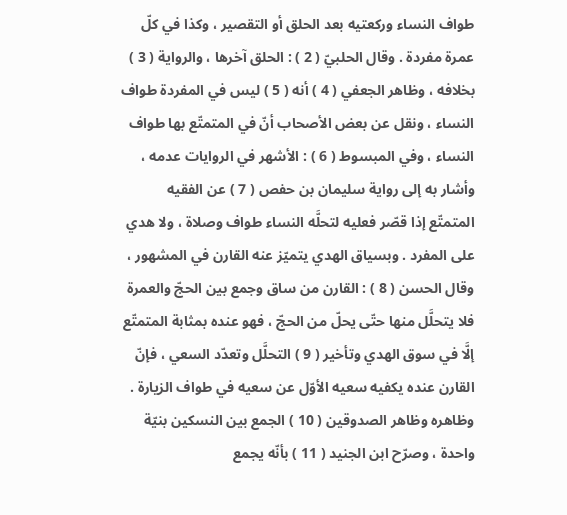طواف النساء وركعتيه بعد الحلق أو التقصير ، وكذا في كلّ عمرة مفردة . وقال الحلبيّ ( 2 ) : الحلق آخرها ، والرواية ( 3 ) بخلافه ، وظاهر الجعفي ( 4 ) أنه ( 5 ) ليس في المفردة طواف النساء ، ونقل عن بعض الأصحاب أنّ في المتمتّع بها طواف النساء ، وفي المبسوط ( 6 ) : الأشهر في الروايات عدمه ، وأشار به إلى رواية سليمان بن حفص ( 7 ) عن الفقيه المتمتّع إذا قصّر فعليه لتحلَّه النساء طواف وصلاة ، ولا هدي على المفرد . وبسياق الهدي يتميّز عنه القارن في المشهور ، وقال الحسن ( 8 ) : القارن من ساق وجمع بين الحجّ والعمرة فلا يتحلَّل منها حتّى يحلّ من الحجّ ، فهو عنده بمثابة المتمتّع إلَّا في سوق الهدي وتأخير ( 9 ) التحلَّل وتعدّد السعي ، فإنّ القارن عنده يكفيه سعيه الأوّل عن سعيه في طواف الزيارة . وظاهره وظاهر الصدوقين ( 10 ) الجمع بين النسكين بنيّة واحدة ، وصرّح ابن الجنيد ( 11 ) بأنّه يجمع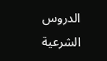الدروس الشرعية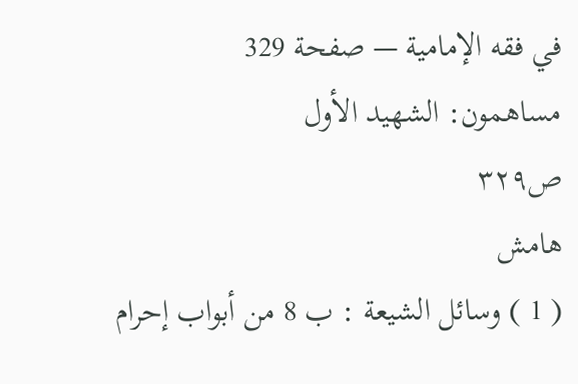في فقه الإمامية — صفحة 329
مساهمون: الشهيد الأول
ص٣٢٩
هامش
( 1 ) وسائل الشيعة : ب 8 من أبواب إحرام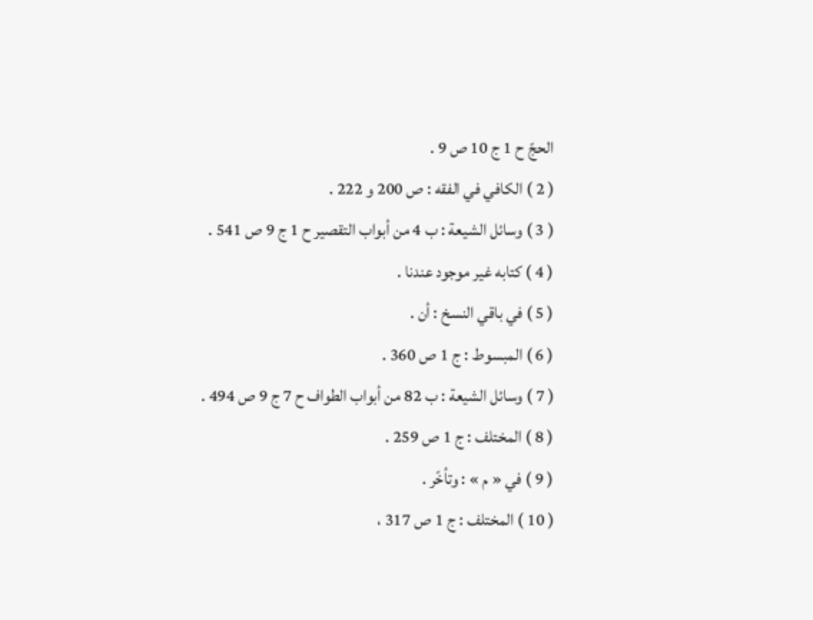الحجّ ح 1 ج 10 ص 9 .
( 2 ) الكافي في الفقه : ص 200 و 222 .
( 3 ) وسائل الشيعة : ب 4 من أبواب التقصير ح 1 ج 9 ص 541 .
( 4 ) كتابه غير موجود عندنا .
( 5 ) في باقي النسخ : أن .
( 6 ) المبسوط : ج 1 ص 360 .
( 7 ) وسائل الشيعة : ب 82 من أبواب الطواف ح 7 ج 9 ص 494 .
( 8 ) المختلف : ج 1 ص 259 .
( 9 ) في « م » : وتأخّر .
( 10 ) المختلف : ج 1 ص 317 ،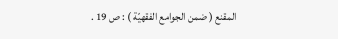المقنع ( ضمن الجوامع الفقهيّة ) : ص 19 .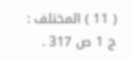( 11 ) المختلف : ج 1 ص 317 .